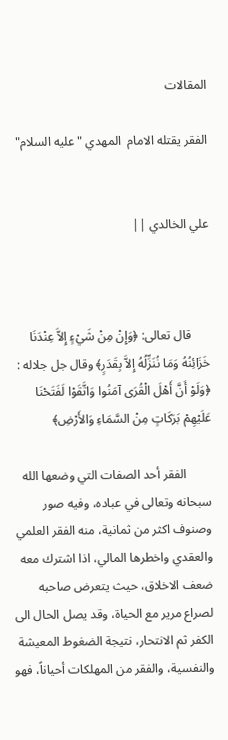المقالات

الفقر يقتله الامام  المهدي "عليه السلام"


علي الخالدي ||



      قال تعالى: ﴿وَإِنْ مِنْ شَيْءٍ إِلاَّ عِنْدَنَا خَزَائِنُهُ وَمَا نُنَزِّلُهُ إِلاَّ بِقَدَرٍ﴾ وقال جل جلاله : ﴿وَلَوْ أَنَّ أَهْلَ الْقُرَى آمَنُوا وَاتَّقَوْا لَفَتَحْنَا عَلَيْهِمْ بَرَكَاتٍ مِنْ السَّمَاءِ وَالأَرْضِ﴾

        الفقر أحد الصفات التي وضعها الله سبحانه وتعالى في عباده، وفيه صور وصنوف اكثر من ثمانية، منه الفقر العلمي والعقدي واخطرها المالي، اذا اشترك معه ضعف الاخلاق، حيث يتعرض صاحبه لصراع مرير مع الحياة، وقد يصل الحال الى الكفر ثم الانتحار، نتيجة الضغوط المعيشة والنفسية، والفقر من المهلكات أحياناً، فهو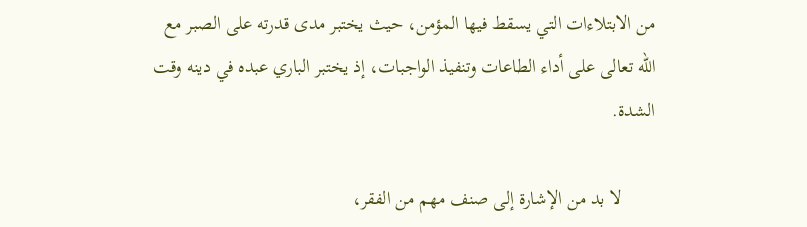من الابتلاءات التي يسقط فيها المؤمن، حيث يختبر مدى قدرته على الصبر مع الله تعالى على أداء الطاعات وتنفيذ الواجبات، إذ يختبر الباري عبده في دينه وقت الشدة.

       لا بد من الإشارة إلى صنف مهم من الفقر،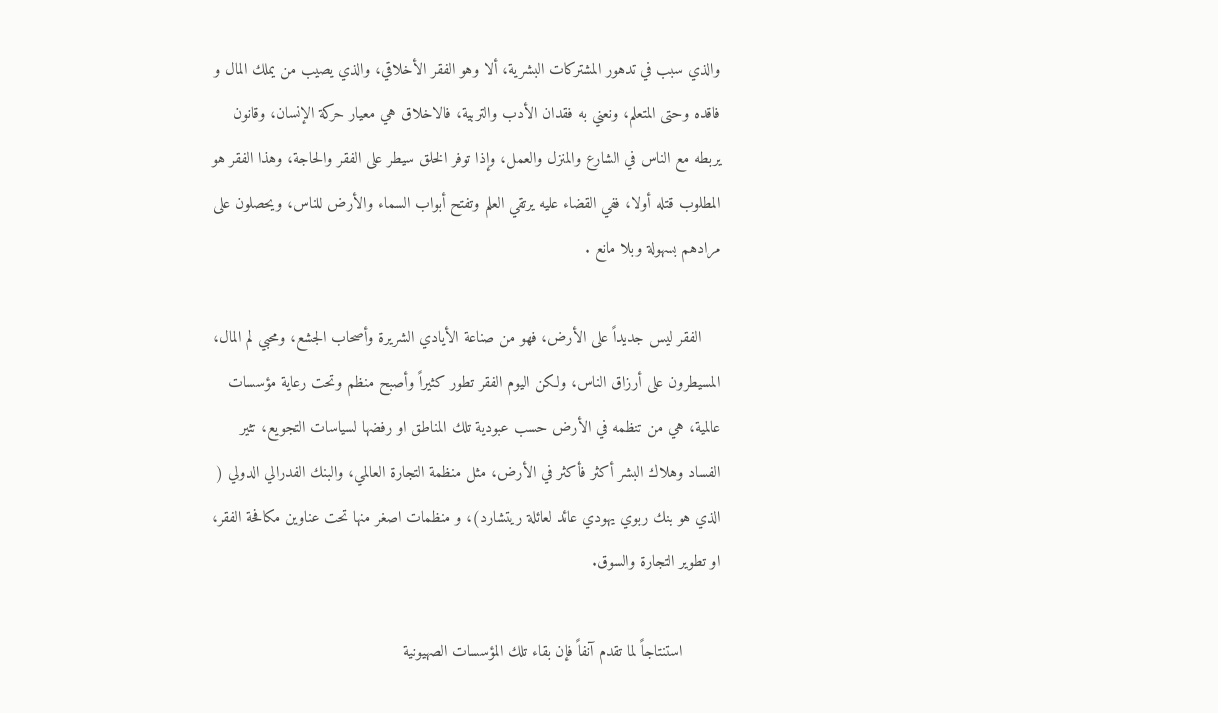والذي سبب في تدهور المشتركات البشرية، ألا وهو الفقر الأخلاقي، والذي يصيب من يملك المال و فاقده وحتى المتعلم، ونعني به فقدان الأدب والتربية، فالاخلاق هي معيار حركة الإنسان، وقانون يربطه مع الناس في الشارع والمنزل والعمل، وإذا توفر الخلق سيطر على الفقر والحاجة، وهذا الفقر هو المطلوب قتله أولا، ففي القضاء عليه يرتقي العلم وتفتح أبواب السماء والأرض للناس، ويحصلون على مرادهم بسهولة وبلا مانع .

    الفقر ليس جديداً على الأرض، فهو من صناعة الأيادي الشريرة وأصحاب الجشع، ومحبي لم المال، المسيطرون على أرزاق الناس، ولكن اليوم الفقر تطور كثيراً وأصبح منظم وتحت رعاية مؤسسات عالمية، هي من تنظمه في الأرض حسب عبودية تلك المناطق او رفضها لسياسات التجويع، تثير الفساد وهلاك البشر أكثر فأكثر في الأرض، مثل منظمة التجارة العالمي، والبنك الفدرالي الدولي ( الذي هو بنك ربوي يهودي عائد لعائلة ريتشارد)، و منظمات اصغر منها تحت عناوين مكافحة الفقر، او تطوير التجارة والسوق.

        استنتاجاً لما تقدم آنفاً فإن بقاء تلك المؤسسات الصهيونية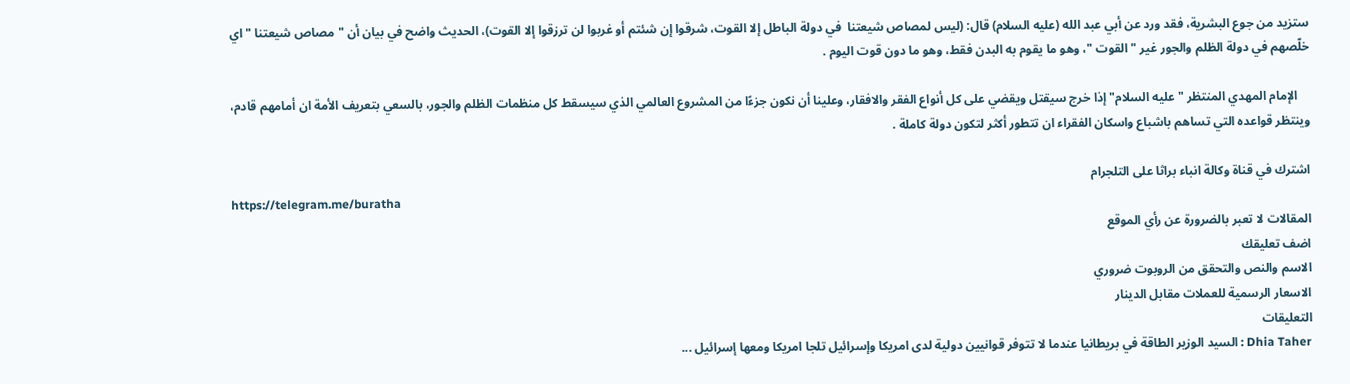ستزيد من جوع البشرية، فقد ورد عن أبي عبد الله (عليه السلام) قال: (ليس لمصاص شيعتنا  في دولة الباطل إلا القوت، شرقوا إن شئتم أو غربوا لن ترزقوا إلا القوت)، الحديث واضح في بيان أن "مصاص شيعتنا " اي خلّصهم في دولة الظلم والجور غير " القوت "، وهو ما يقوم به البدن فقط، وهو ما دون قوت اليوم .

    الإمام المهدي المنتظر "عليه السلام" إذا خرج سيقتل ويقضي على كل أنواع الفقر والافقار، وعلينا أن نكون جزءًا من المشروع العالمي الذي سيسقط كل منظمات الظلم والجور، بالسعي بتعريف الأمة ان أمامهم قادم، وينتظر قواعده التي تساهم باشباع واسكان الفقراء ان تتطور أكثر لتكون دولة كاملة .

اشترك في قناة وكالة انباء براثا على التلجرام
https://telegram.me/buratha
المقالات لا تعبر بالضرورة عن رأي الموقع
اضف تعليقك
الاسم والنص والتحقق من الروبوت ضروري
الاسعار الرسمية للعملات مقابل الدينار
التعليقات
Dhia Taher : السيد الوزير الطاقة في بريطانيا عندما لا تتوفر قوانيين دولية لدى امريكا وإسرائيل تلجا امريكا ومعھا إسرائيل ...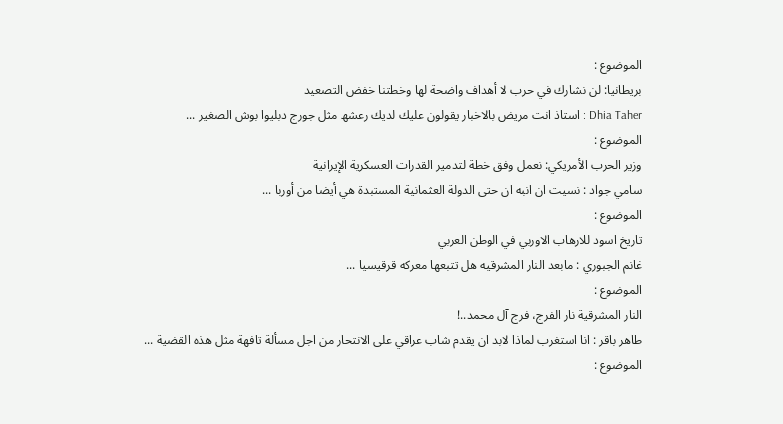الموضوع :
بريطانيا: لن نشارك في حرب لا أهداف واضحة لها وخطتنا خفض التصعيد
Dhia Taher : استاذ انت مريض بالاخبار يقولون عليك لديك رعشھ مثل جورج دبليوا بوش الصغير ...
الموضوع :
وزير الحرب الأمريكي: نعمل وفق خطة لتدمير القدرات العسكرية الإيرانية
سامي جواد : نسيت ان انبه ان حتى الدولة العثمانية المستبدة هي أيضا من أوربا ...
الموضوع :
تاريخ اسود للارهاب الاوربي في الوطن العربي
غانم الجبوري : مابعد النار المشرقيه هل تتبعها معركه قرقيسيا ...
الموضوع :
النار المشرقية نار الفرج، فرج آل محمد..!
طاهر باقر : انا استغرب لماذا لابد ان يقدم شاب عراقي على الانتحار من اجل مسألة تافهة مثل هذه القضية ...
الموضوع :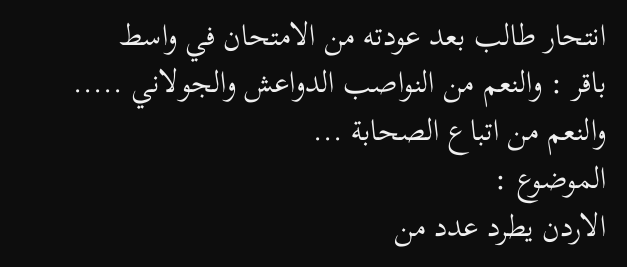انتحار طالب بعد عودته من الامتحان في واسط
باقر : والنعم من النواصب الدواعش والجولاني ..... والنعم من اتباع الصحابة ...
الموضوع :
الاردن يطرد عدد من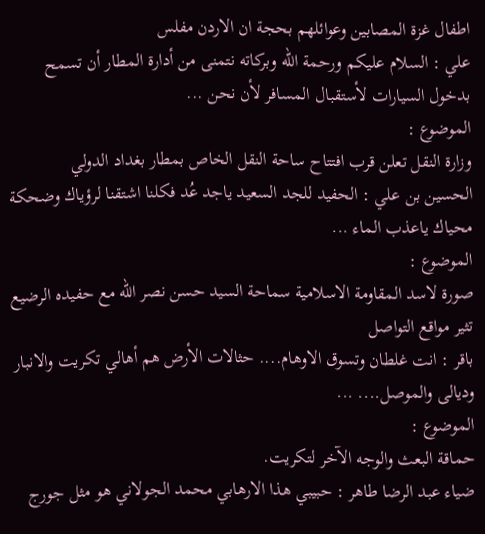اطفال غزة المصابين وعوائلهم بحجة ان الاردن مفلس
علي : السلام عليكم ورحمة الله وبركاته نتمنى من أدارة المطار أن تسمح بدخول السيارات لأستقبال المسافر لأن نحن ...
الموضوع :
وزارة النقل تعلن قرب افتتاح ساحة النقل الخاص بمطار بغداد الدولي
الحسين بن علي : الحفيد للجد السعيد ياجد عُد فكلنا اشتقنا لرؤياك وضحكة محياك ياعذب الماء ...
الموضوع :
صورة لاسد المقاومة الاسلامية سماحة السيد حسن نصر الله مع حفيده الرضيع تثير مواقع التواصل
باقر : انت غلطان وتسوق الاوهام.... حثالات الأرض هم أهالي تكريت والانبار وديالى والموصل.... ...
الموضوع :
حماقة البعث والوجه الآخر لتكريت.
ضياء عبد الرضا طاهر : حبيبي ھذا الارھابي محمد الجولاني ھو مثل جورج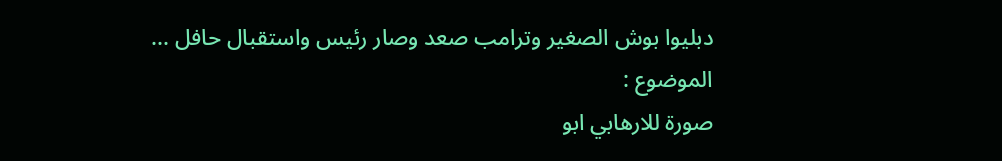دبليوا بوش الصغير وترامب صعد وصار رئيس واستقبال حافل ...
الموضوع :
صورة للارهابي ابو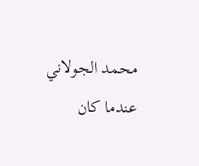محمد الجولاني عندما كان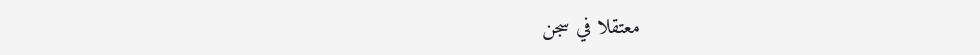معتقلا في سجن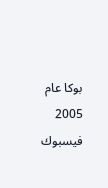بوكا عام 2005
فيسبوك